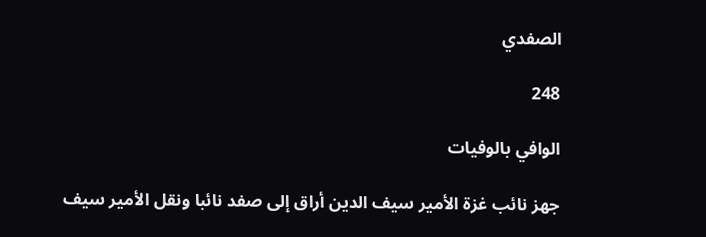الصفدي

248

الوافي بالوفيات

جهز نائب غزة الأمير سيف الدين أراق إلى صفد نائبا ونقل الأمير سيف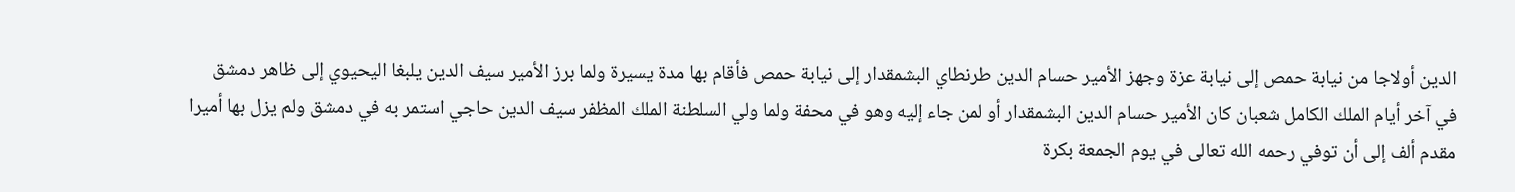الدين أولاجا من نيابة حمص إلى نيابة عزة وجهز الأمير حسام الدين طرنطاي البشمقدار إلى نيابة حمص فأقام بها مدة يسيرة ولما برز الأمير سيف الدين يلبغا اليحيوي إلى ظاهر دمشق في آخر أيام الملك الكامل شعبان كان الأمير حسام الدين البشمقدار أو لمن جاء إليه وهو في محفة ولما ولي السلطنة الملك المظفر سيف الدين حاجي استمر به في دمشق ولم يزل بها أميرا مقدم ألف إلى أن توفي رحمه الله تعالى في يوم الجمعة بكرة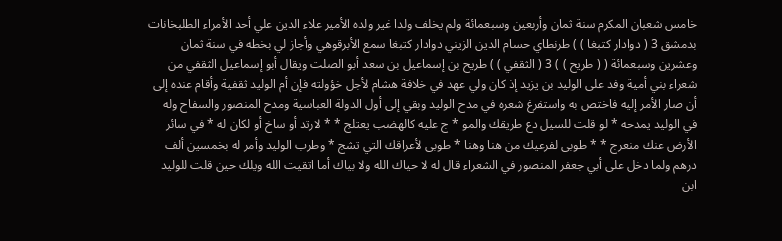خامس شعبان المكرم سنة ثمان وأربعين وسبعمائة ولم يخلف ولدا غير ولده الأمير علاء الدين علي أحد الأمراء الطلبخانات بدمشق 3 ( دوادار كتبغا ) ) طرنطاي حسام الدين الزيني دوادار كتبغا سمع الأبرقوهي وأجاز لي بخطه في سنة ثمان وعشرين وسبعمائة ( ( طريح ) ) 3 ( الثقفي ) ) طريح بن إسماعيل بن سعد أبو الصلت ويقال أبو إسماعيل الثقفي من شعراء بني أمية وفد على الوليد بن يزيد إذ كان ولي عهد في خلافة هشام لأجل خؤولته فإن أم الوليد ثقفية وأقام عنده إلى أن صار الأمر إليه فاختص به واستفرغ شعره في مدح الوليد وبقي إلى أول الدولة العباسية ومدح المنصور والسفاح وله في الوليد يمدحه * لو قلت للسيل دع طريقك والمو * ج عليه كالهضب يعتلج * * لارتد أو ساخ أو لكان له * في سائر الأرض عنك منعرج * * طوبى لفرعيك من هنا وهنا * طوبى لأعراقك التي تشج * وطرب الوليد وأمر له بخمسين ألف درهم ولما دخل على أبي جعفر المنصور في الشعراء قال له لا حياك الله ولا بياك أما اتقيت الله ويلك حين قلت للوليد ابن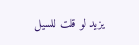يزيد لو قلت للسيل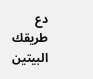دع طريقك البيتين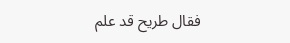فقال طريح قد علم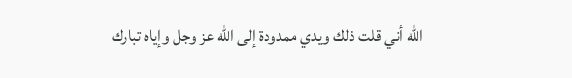الله أني قلت ذلك ويدي ممدودة إلى الله عز وجل وإياه تبارك